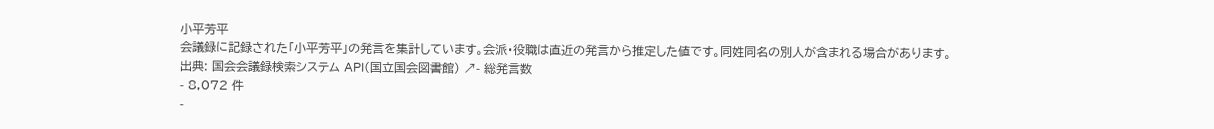小平芳平
会議録に記録された「小平芳平」の発言を集計しています。会派・役職は直近の発言から推定した値です。同姓同名の別人が含まれる場合があります。
出典: 国会会議録検索システム API(国立国会図書館) ↗- 総発言数
- 8,072 件
-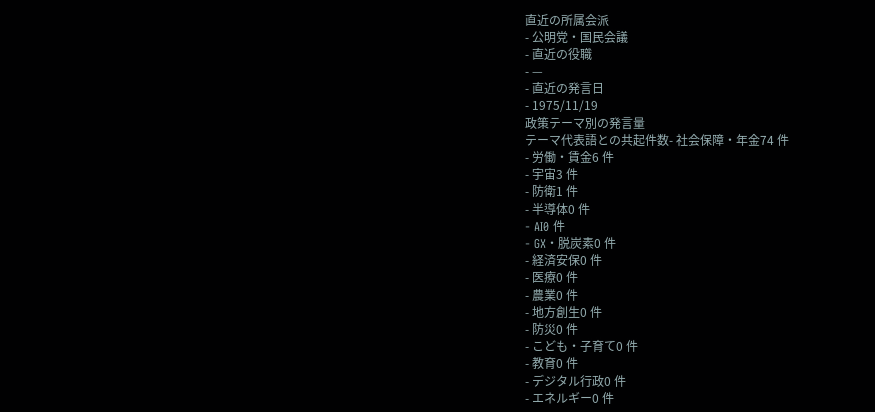直近の所属会派
- 公明党・国民会議
- 直近の役職
- —
- 直近の発言日
- 1975/11/19
政策テーマ別の発言量
テーマ代表語との共起件数- 社会保障・年金74 件
- 労働・賃金6 件
- 宇宙3 件
- 防衛1 件
- 半導体0 件
- AI0 件
- GX・脱炭素0 件
- 経済安保0 件
- 医療0 件
- 農業0 件
- 地方創生0 件
- 防災0 件
- こども・子育て0 件
- 教育0 件
- デジタル行政0 件
- エネルギー0 件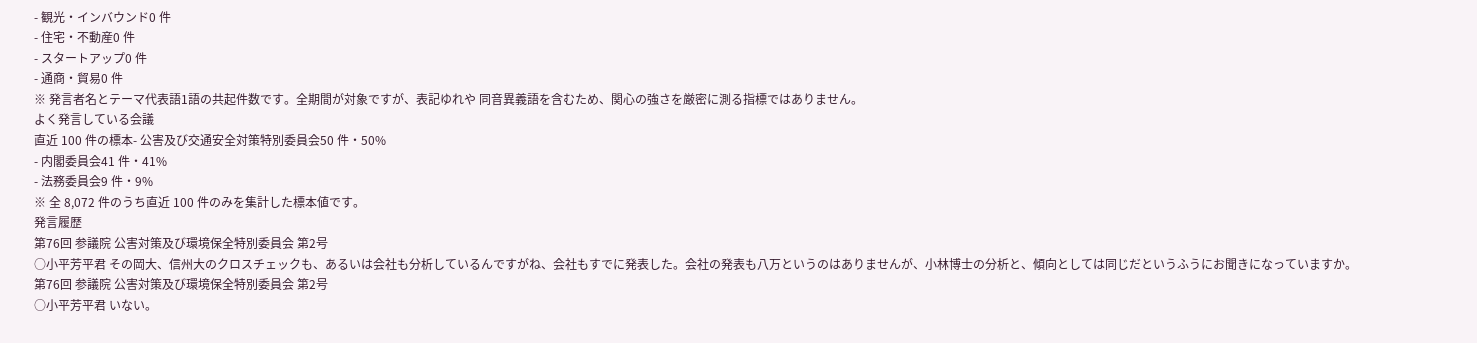- 観光・インバウンド0 件
- 住宅・不動産0 件
- スタートアップ0 件
- 通商・貿易0 件
※ 発言者名とテーマ代表語1語の共起件数です。全期間が対象ですが、表記ゆれや 同音異義語を含むため、関心の強さを厳密に測る指標ではありません。
よく発言している会議
直近 100 件の標本- 公害及び交通安全対策特別委員会50 件・50%
- 内閣委員会41 件・41%
- 法務委員会9 件・9%
※ 全 8,072 件のうち直近 100 件のみを集計した標本値です。
発言履歴
第76回 参議院 公害対策及び環境保全特別委員会 第2号
○小平芳平君 その岡大、信州大のクロスチェックも、あるいは会社も分析しているんですがね、会社もすでに発表した。会社の発表も八万というのはありませんが、小林博士の分析と、傾向としては同じだというふうにお聞きになっていますか。
第76回 参議院 公害対策及び環境保全特別委員会 第2号
○小平芳平君 いない。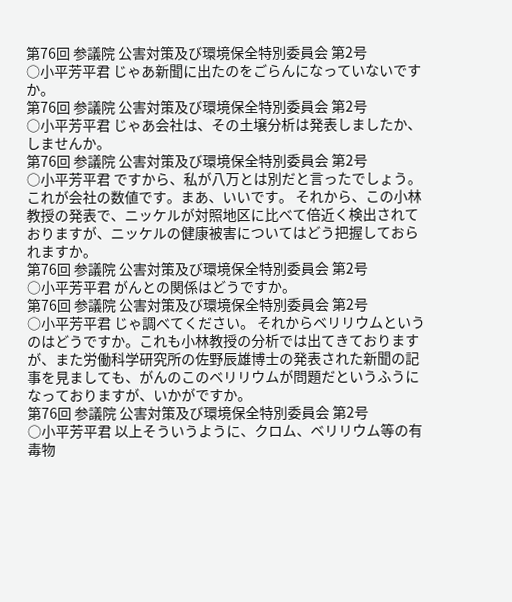第76回 参議院 公害対策及び環境保全特別委員会 第2号
○小平芳平君 じゃあ新聞に出たのをごらんになっていないですか。
第76回 参議院 公害対策及び環境保全特別委員会 第2号
○小平芳平君 じゃあ会社は、その土壌分析は発表しましたか、しませんか。
第76回 参議院 公害対策及び環境保全特別委員会 第2号
○小平芳平君 ですから、私が八万とは別だと言ったでしょう。これが会社の数値です。まあ、いいです。 それから、この小林教授の発表で、ニッケルが対照地区に比べて倍近く検出されておりますが、ニッケルの健康被害についてはどう把握しておられますか。
第76回 参議院 公害対策及び環境保全特別委員会 第2号
○小平芳平君 がんとの関係はどうですか。
第76回 参議院 公害対策及び環境保全特別委員会 第2号
○小平芳平君 じゃ調べてください。 それからベリリウムというのはどうですか。これも小林教授の分析では出てきておりますが、また労働科学研究所の佐野辰雄博士の発表された新聞の記事を見ましても、がんのこのベリリウムが問題だというふうになっておりますが、いかがですか。
第76回 参議院 公害対策及び環境保全特別委員会 第2号
○小平芳平君 以上そういうように、クロム、ベリリウム等の有毒物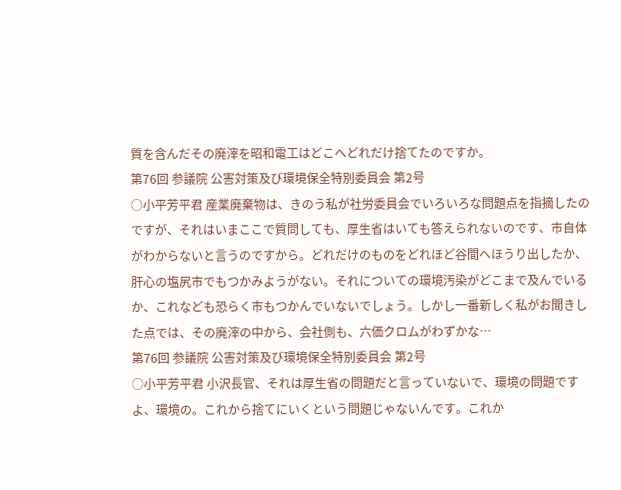質を含んだその廃滓を昭和電工はどこへどれだけ捨てたのですか。
第76回 参議院 公害対策及び環境保全特別委員会 第2号
○小平芳平君 産業廃棄物は、きのう私が社労委員会でいろいろな問題点を指摘したのですが、それはいまここで質問しても、厚生省はいても答えられないのです、市自体がわからないと言うのですから。どれだけのものをどれほど谷間へほうり出したか、肝心の塩尻市でもつかみようがない。それについての環境汚染がどこまで及んでいるか、これなども恐らく市もつかんでいないでしょう。しかし一番新しく私がお聞きした点では、その廃滓の中から、会社側も、六価クロムがわずかな…
第76回 参議院 公害対策及び環境保全特別委員会 第2号
○小平芳平君 小沢長官、それは厚生省の問題だと言っていないで、環境の問題ですよ、環境の。これから捨てにいくという問題じゃないんです。これか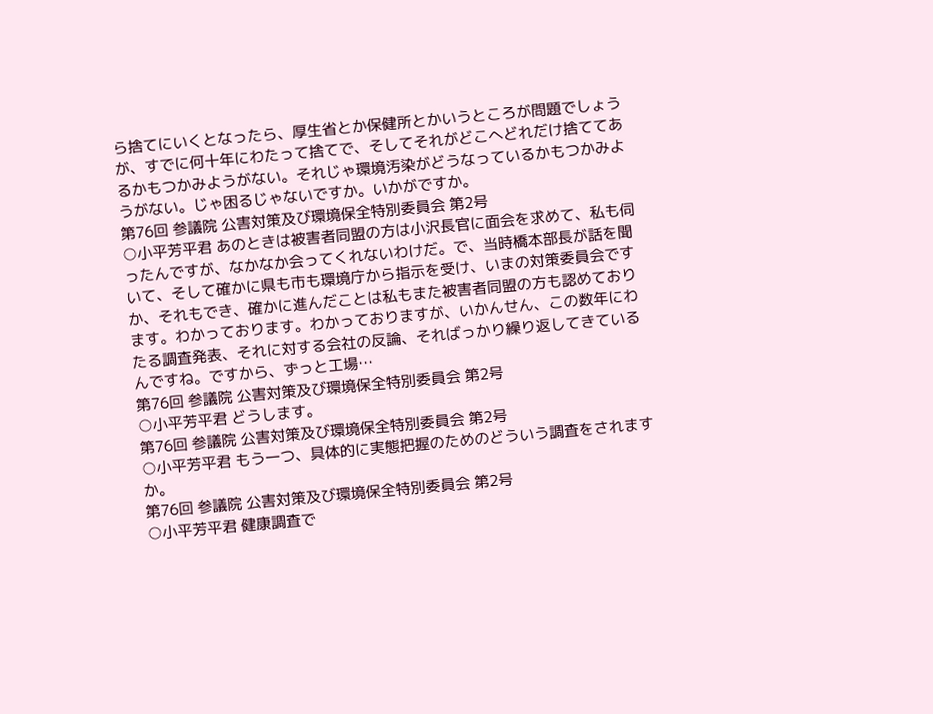ら捨てにいくとなったら、厚生省とか保健所とかいうところが問題でしょうが、すでに何十年にわたって捨てで、そしてそれがどこへどれだけ捨ててあるかもつかみようがない。それじゃ環境汚染がどうなっているかもつかみようがない。じゃ困るじゃないですか。いかがですか。
第76回 参議院 公害対策及び環境保全特別委員会 第2号
○小平芳平君 あのときは被害者同盟の方は小沢長官に面会を求めて、私も伺ったんですが、なかなか会ってくれないわけだ。で、当時橋本部長が話を聞いて、そして確かに県も市も環境庁から指示を受け、いまの対策委員会ですか、それもでき、確かに進んだことは私もまた被害者同盟の方も認めております。わかっております。わかっておりますが、いかんせん、この数年にわたる調査発表、それに対する会社の反論、そればっかり繰り返してきているんですね。ですから、ずっと工場…
第76回 参議院 公害対策及び環境保全特別委員会 第2号
○小平芳平君 どうします。
第76回 参議院 公害対策及び環境保全特別委員会 第2号
○小平芳平君 もう一つ、具体的に実態把握のためのどういう調査をされますか。
第76回 参議院 公害対策及び環境保全特別委員会 第2号
○小平芳平君 健康調査で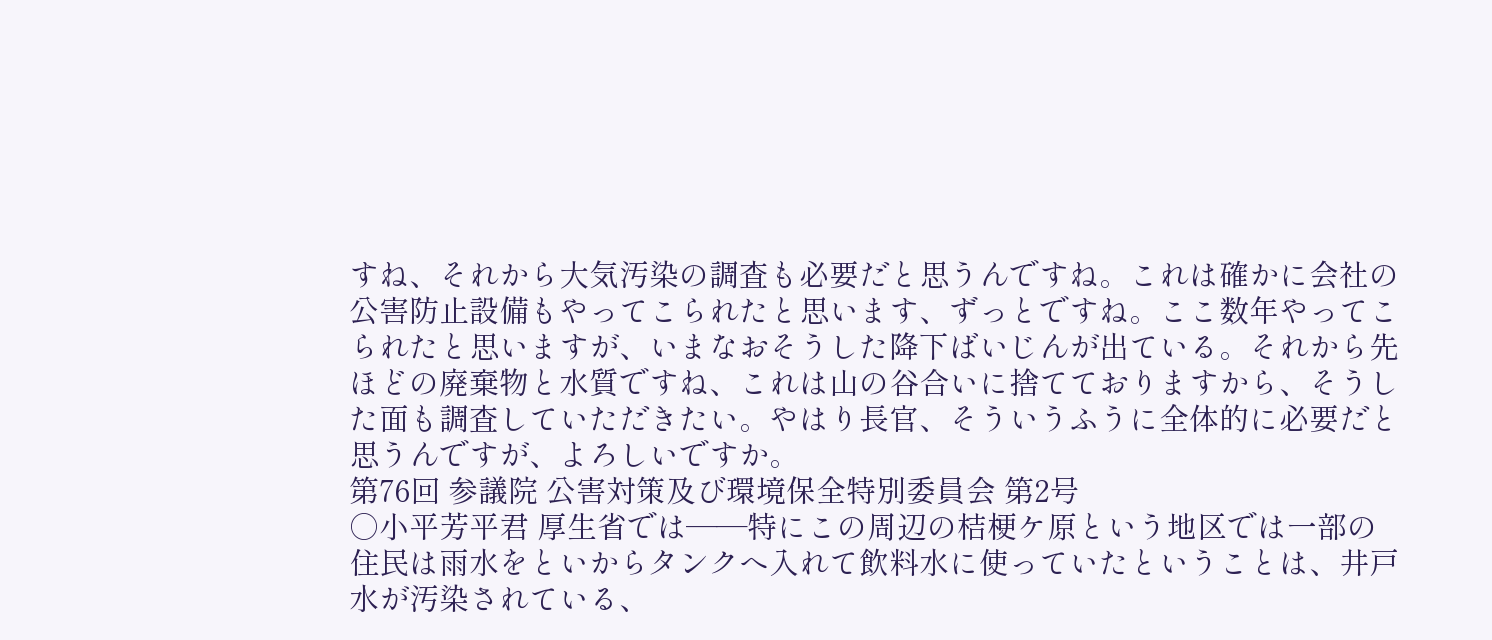すね、それから大気汚染の調査も必要だと思うんですね。これは確かに会社の公害防止設備もやってこられたと思います、ずっとですね。ここ数年やってこられたと思いますが、いまなおそうした降下ばいじんが出ている。それから先ほどの廃棄物と水質ですね、これは山の谷合いに捨てておりますから、そうした面も調査していただきたい。やはり長官、そういうふうに全体的に必要だと思うんですが、よろしいですか。
第76回 参議院 公害対策及び環境保全特別委員会 第2号
○小平芳平君 厚生省では——特にこの周辺の桔梗ケ原という地区では一部の住民は雨水をといからタンクへ入れて飲料水に使っていたということは、井戸水が汚染されている、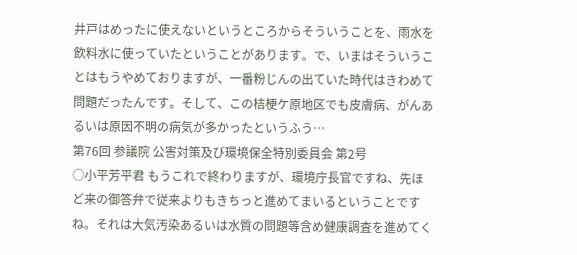井戸はめったに使えないというところからそういうことを、雨水を飲料水に使っていたということがあります。で、いまはそういうことはもうやめておりますが、一番粉じんの出ていた時代はきわめて問題だったんです。そして、この桔梗ケ原地区でも皮膚病、がんあるいは原因不明の病気が多かったというふう…
第76回 参議院 公害対策及び環境保全特別委員会 第2号
○小平芳平君 もうこれで終わりますが、環境庁長官ですね、先ほど来の御答弁で従来よりもきちっと進めてまいるということですね。それは大気汚染あるいは水質の問題等含め健康調査を進めてく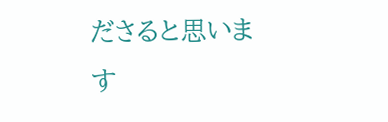ださると思います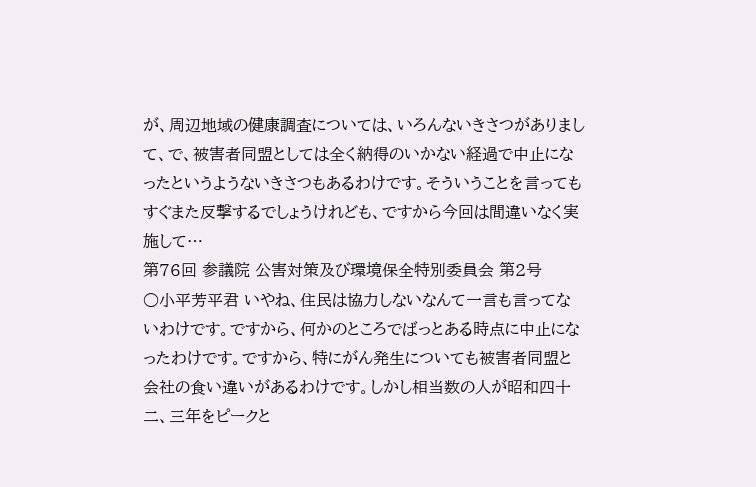が、周辺地域の健康調査については、いろんないきさつがありまして、で、被害者同盟としては全く納得のいかない経過で中止になったというようないきさつもあるわけです。そういうことを言ってもすぐまた反撃するでしょうけれども、ですから今回は間違いなく実施して…
第76回 参議院 公害対策及び環境保全特別委員会 第2号
○小平芳平君 いやね、住民は協力しないなんて一言も言ってないわけです。ですから、何かのところでばっとある時点に中止になったわけです。ですから、特にがん発生についても被害者同盟と会社の食い違いがあるわけです。しかし相当数の人が昭和四十二、三年をピークと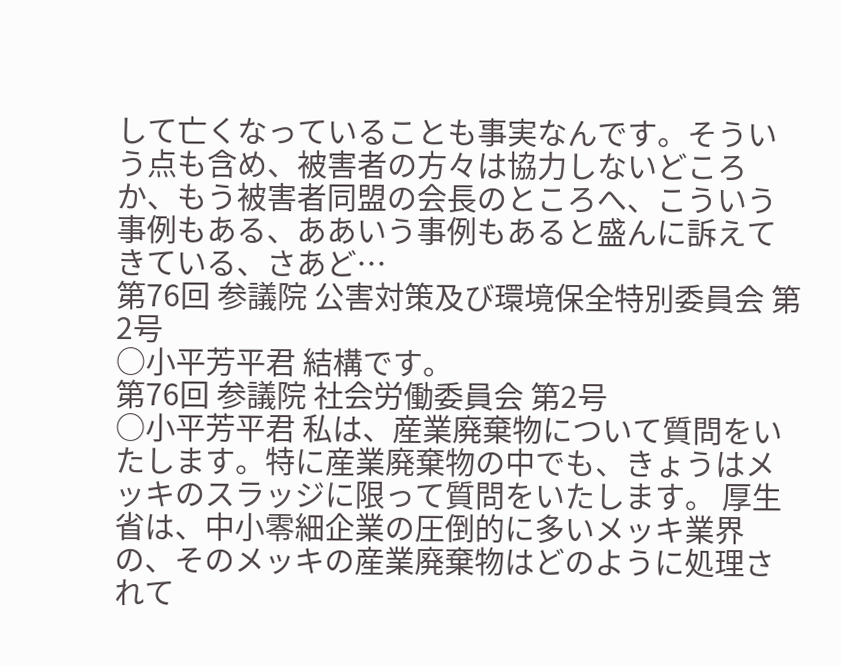して亡くなっていることも事実なんです。そういう点も含め、被害者の方々は協力しないどころか、もう被害者同盟の会長のところへ、こういう事例もある、ああいう事例もあると盛んに訴えてきている、さあど…
第76回 参議院 公害対策及び環境保全特別委員会 第2号
○小平芳平君 結構です。
第76回 参議院 社会労働委員会 第2号
○小平芳平君 私は、産業廃棄物について質問をいたします。特に産業廃棄物の中でも、きょうはメッキのスラッジに限って質問をいたします。 厚生省は、中小零細企業の圧倒的に多いメッキ業界の、そのメッキの産業廃棄物はどのように処理されて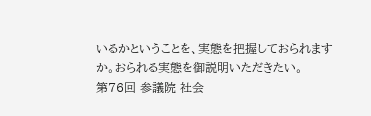いるかということを、実態を把握しておられますか。おられる実態を御説明いただきたい。
第76回 参議院 社会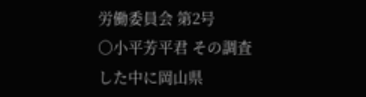労働委員会 第2号
○小平芳平君 その調査した中に岡山県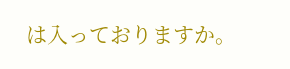は入っておりますか。